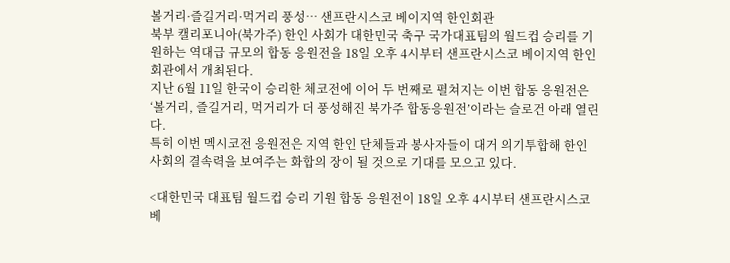볼거리·즐길거리·먹거리 풍성… 샌프란시스코 베이지역 한인회관
북부 캘리포니아(북가주) 한인 사회가 대한민국 축구 국가대표팀의 월드컵 승리를 기원하는 역대급 규모의 합동 응원전을 18일 오후 4시부터 샌프란시스코 베이지역 한인회관에서 개최된다.
지난 6월 11일 한국이 승리한 체코전에 이어 두 번째로 펼쳐지는 이번 합동 응원전은 ‘볼거리, 즐길거리, 먹거리가 더 풍성해진 북가주 합동응원전’이라는 슬로건 아래 열린다.
특히 이번 멕시코전 응원전은 지역 한인 단체들과 봉사자들이 대거 의기투합해 한인 사회의 결속력을 보여주는 화합의 장이 될 것으로 기대를 모으고 있다.

<대한민국 대표팀 월드컵 승리 기원 합동 응원전이 18일 오후 4시부터 샌프란시스코 베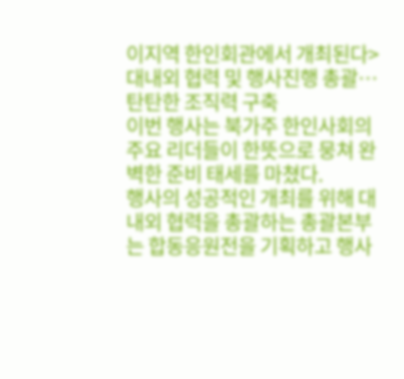이지역 한인회관에서 개최된다>
대내외 협력 및 행사진행 총괄… 탄탄한 조직력 구축
이번 행사는 북가주 한인사회의 주요 리더들이 한뜻으로 뭉쳐 완벽한 준비 태세를 마쳤다.
행사의 성공적인 개최를 위해 대내외 협력을 총괄하는 총괄본부는 합동응원전을 기획하고 행사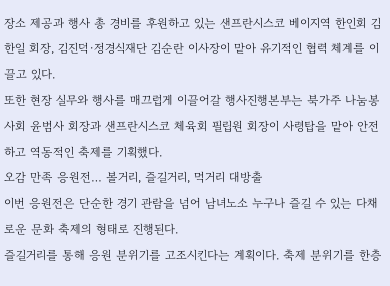장소 제공과 행사 총 경비를 후원하고 있는 샌프란시스코 베이지역 한인회 김한일 회장, 김진덕·정경식재단 김순란 이사장이 맡아 유기적인 협력 체계를 이끌고 있다.
또한 현장 실무와 행사를 매끄럽게 이끌어갈 행사진행본부는 북가주 나눔봉사회 윤범사 회장과 샌프란시스코 체육회 필립원 회장이 사령탑을 맡아 안전하고 역동적인 축제를 기획했다.
오감 만족 응원전… 볼거리, 즐길거리, 먹거리 대방출
이번 응원전은 단순한 경기 관람을 넘어 남녀노소 누구나 즐길 수 있는 다채로운 문화 축제의 형태로 진행된다.
즐길거리를 통해 응원 분위기를 고조시킨다는 계획이다. 축제 분위기를 한층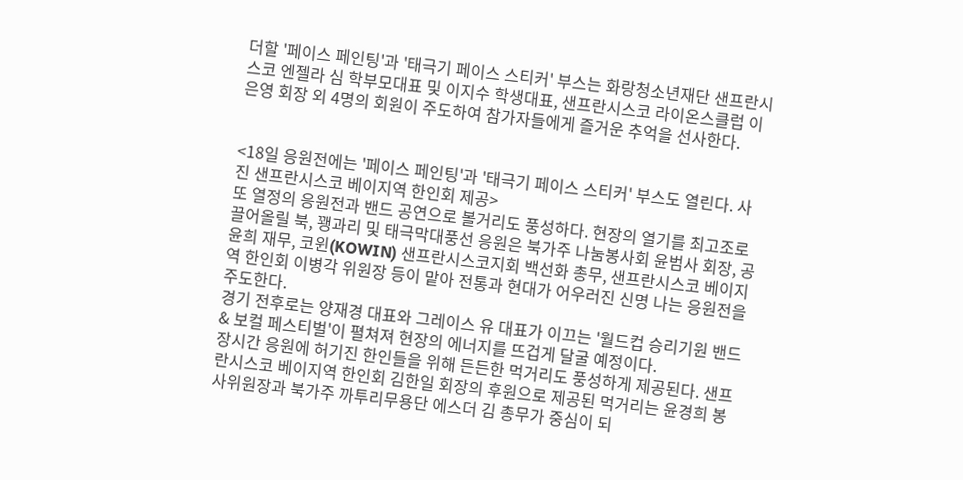더할 '페이스 페인팅'과 '태극기 페이스 스티커' 부스는 화랑청소년재단 샌프란시스코 엔젤라 심 학부모대표 및 이지수 학생대표, 샌프란시스코 라이온스클럽 이은영 회장 외 4명의 회원이 주도하여 참가자들에게 즐거운 추억을 선사한다.


<18일 응원전에는 '페이스 페인팅'과 '태극기 페이스 스티커' 부스도 열린다. 사진 샌프란시스코 베이지역 한인회 제공>
또 열정의 응원전과 밴드 공연으로 볼거리도 풍성하다. 현장의 열기를 최고조로 끌어올릴 북, 꽹과리 및 태극막대풍선 응원은 북가주 나눔봉사회 윤범사 회장, 공윤희 재무, 코윈(KOWIN) 샌프란시스코지회 백선화 총무, 샌프란시스코 베이지역 한인회 이병각 위원장 등이 맡아 전통과 현대가 어우러진 신명 나는 응원전을 주도한다.
경기 전후로는 양재경 대표와 그레이스 유 대표가 이끄는 '월드컵 승리기원 밴드 & 보컬 페스티벌'이 펼쳐져 현장의 에너지를 뜨겁게 달굴 예정이다.
장시간 응원에 허기진 한인들을 위해 든든한 먹거리도 풍성하게 제공된다. 샌프란시스코 베이지역 한인회 김한일 회장의 후원으로 제공된 먹거리는 윤경희 봉사위원장과 북가주 까투리무용단 에스더 김 총무가 중심이 되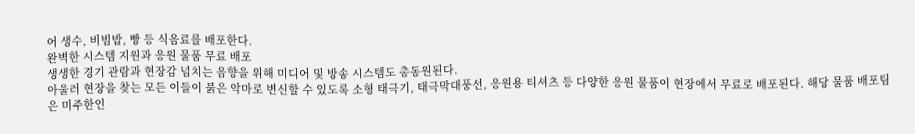어 생수, 비빔밥, 빵 등 식음료를 배포한다.
완벽한 시스템 지원과 응원 물품 무료 배포
생생한 경기 관람과 현장감 넘치는 음향을 위해 미디어 및 방송 시스템도 총동원된다.
아울러 현장을 찾는 모든 이들이 붉은 악마로 변신할 수 있도록 소형 태극기, 태극막대풍선, 응원용 티셔츠 등 다양한 응원 물품이 현장에서 무료로 배포된다. 해당 물품 배포팀은 미주한인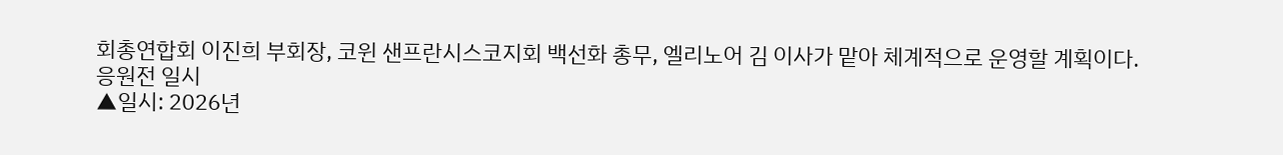회총연합회 이진희 부회장, 코윈 샌프란시스코지회 백선화 총무, 엘리노어 김 이사가 맡아 체계적으로 운영할 계획이다.
응원전 일시
▲일시: 2026년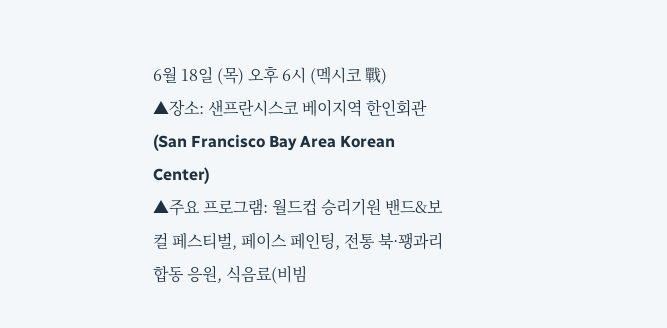6월 18일 (목) 오후 6시 (멕시코 戰)
▲장소: 샌프란시스코 베이지역 한인회관 (San Francisco Bay Area Korean Center)
▲주요 프로그램: 월드컵 승리기원 밴드&보컬 페스티벌, 페이스 페인팅, 전통 북·꽹과리 합동 응원, 식음료(비빔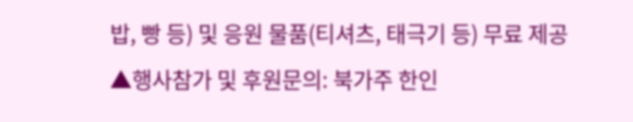밥, 빵 등) 및 응원 물품(티셔츠, 태극기 등) 무료 제공
▲행사참가 및 후원문의: 북가주 한인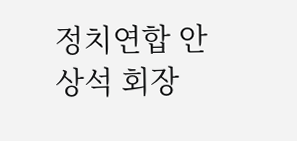정치연합 안상석 회장